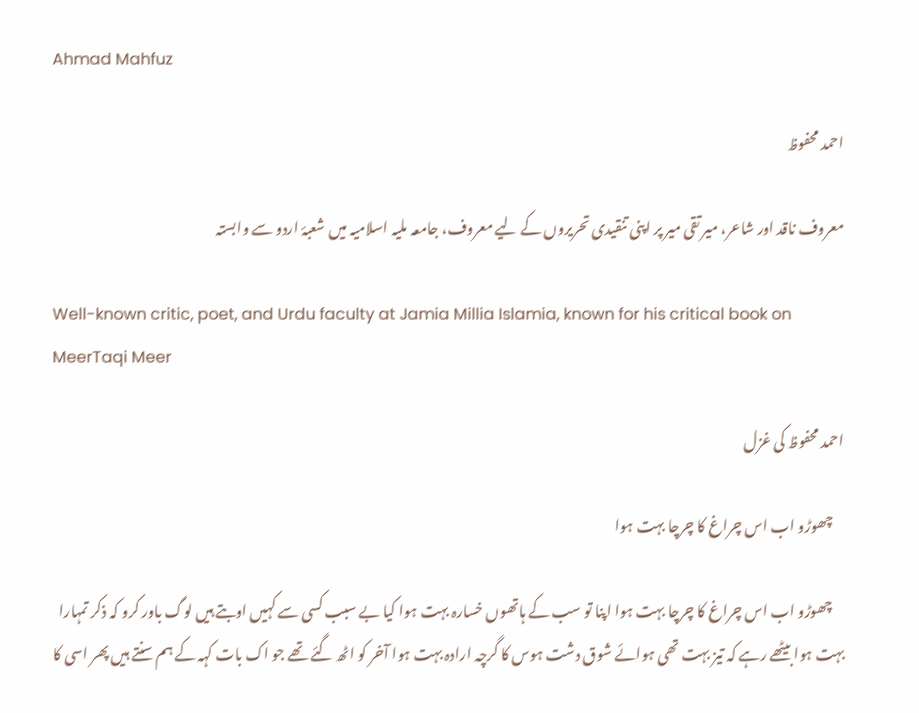Ahmad Mahfuz

احمد محفوظ

معروف ناقد اور شاعر، میر تقی میر پر اپنی تنقیدی تحریروں کے لیے معروف، جامعہ ملیہ اسلامیہ میں شعبۂ اردو سے وابستہ

Well-known critic, poet, and Urdu faculty at Jamia Millia Islamia, known for his critical book on MeerTaqi Meer

احمد محفوظ کی غزل

    چھوڑو اب اس چراغ کا چرچا بہت ہوا

    چھوڑو اب اس چراغ کا چرچا بہت ہوا اپنا تو سب کے ہاتھوں خسارہ بہت ہوا کیا بے سبب کسی سے کہیں اوبتے ہیں لوگ باور کرو کہ ذکر تمہارا بہت ہوا بیٹھے رہے کہ تیز بہت تھی ہوائے شوق دشت ہوس کا گرچہ ارادہ بہت ہوا آخر کو اٹھ گئے تھے جو اک بات کہہ کے ہم سنتے ہیں پھر اسی کا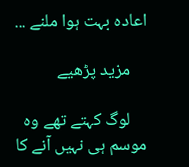اعادہ بہت ہوا ملنے ...

    مزید پڑھیے

    لوگ کہتے تھے وہ موسم ہی نہیں آنے کا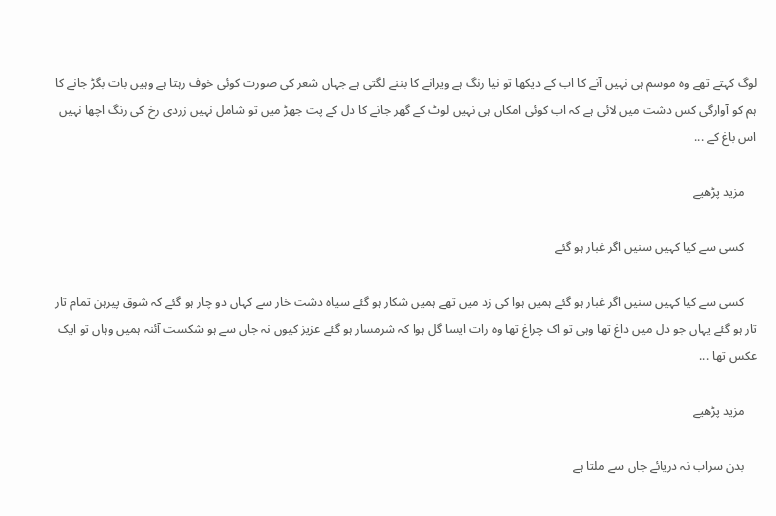لوگ کہتے تھے وہ موسم ہی نہیں آنے کا اب کے دیکھا تو نیا رنگ ہے ویرانے کا بننے لگتی ہے جہاں شعر کی صورت کوئی خوف رہتا ہے وہیں بات بگڑ جانے کا ہم کو آوارگی کس دشت میں لائی ہے کہ اب کوئی امکاں ہی نہیں لوٹ کے گھر جانے کا دل کے پت جھڑ میں تو شامل نہیں زردی رخ کی رنگ اچھا نہیں اس باغ کے ...

    مزید پڑھیے

    کسی سے کیا کہیں سنیں اگر غبار ہو گئے

    کسی سے کیا کہیں سنیں اگر غبار ہو گئے ہمیں ہوا کی زد میں تھے ہمیں شکار ہو گئے سیاہ دشت خار سے کہاں دو چار ہو گئے کہ شوق پیرہن تمام تار تار ہو گئے یہاں جو دل میں داغ تھا وہی تو اک چراغ تھا وہ رات ایسا گل ہوا کہ شرمسار ہو گئے عزیز کیوں نہ جاں سے ہو شکست آئنہ ہمیں وہاں تو ایک عکس تھا ...

    مزید پڑھیے

    بدن سراب نہ دریائے جاں سے ملتا ہے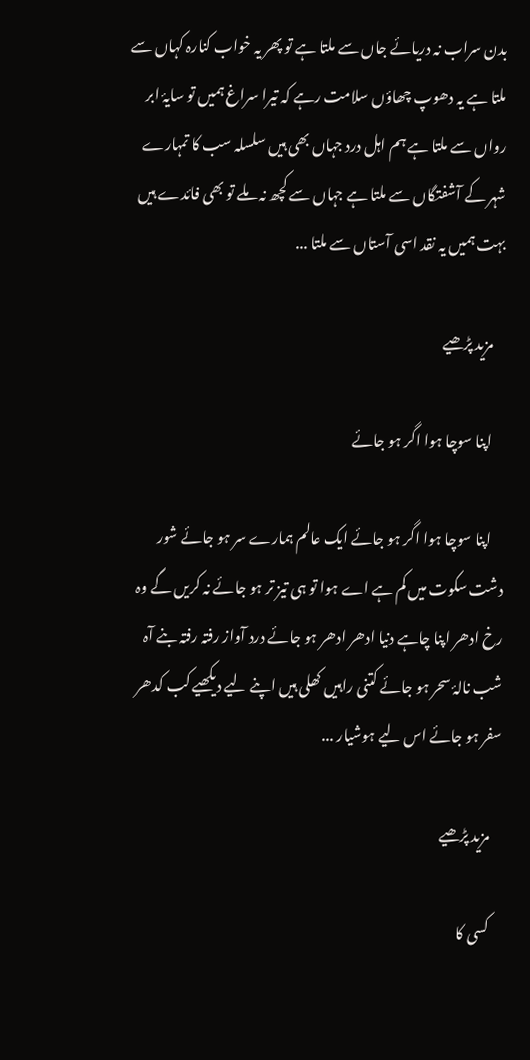بدن سراب نہ دریائے جاں سے ملتا ہے تو پھر یہ خواب کنارہ کہاں سے ملتا ہے یہ دھوپ چھاؤں سلامت رہے کہ تیرا سراغ ہمیں تو سایۂ ابر رواں سے ملتا ہے ہم اہل درد جہاں بھی ہیں سلسلہ سب کا تمہارے شہر کے آشفتگاں سے ملتا ہے جہاں سے کچھ نہ ملے تو بھی فائدے ہیں بہت ہمیں یہ نقد اسی آستاں سے ملتا ...

    مزید پڑھیے

    اپنا سوچا ہوا اگر ہو جائے

    اپنا سوچا ہوا اگر ہو جائے ایک عالم ہمارے سر ہو جائے شور دشت سکوت میں کم ہے اے ہوا تو ہی تیز تر ہو جائے نہ کریں گے وہ رخ ادھر اپنا چاہے دنیا ادھر ادھر ہو جائے درد آواز رفتہ رفتہ بنے آہ شب نالۂ سحر ہو جائے کتنی راہیں کھلی ہیں اپنے لیے دیکھیے کب کدھر سفر ہو جائے اس لیے ہوشیار ...

    مزید پڑھیے

    کسی کا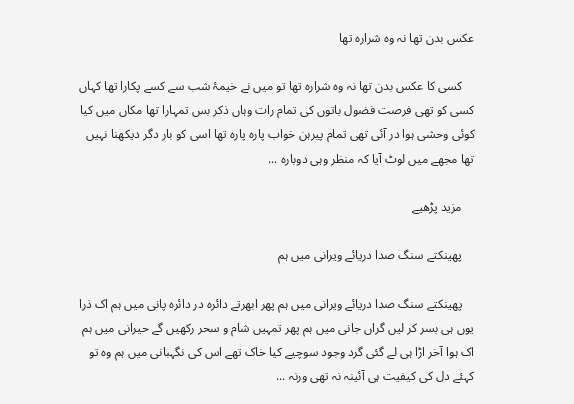عکس بدن تھا نہ وہ شرارہ تھا

    کسی کا عکس بدن تھا نہ وہ شرارہ تھا تو میں نے خیمۂ شب سے کسے پکارا تھا کہاں کسی کو تھی فرصت فضول باتوں کی تمام رات وہاں ذکر بس تمہارا تھا مکاں میں کیا کوئی وحشی ہوا در آئی تھی تمام پیرہن خواب پارہ پارہ تھا اسی کو بار دگر دیکھنا نہیں تھا مجھے میں لوٹ آیا کہ منظر وہی دوبارہ ...

    مزید پڑھیے

    پھینکتے سنگ صدا دریائے ویرانی میں ہم

    پھینکتے سنگ صدا دریائے ویرانی میں ہم پھر ابھرتے دائرہ در دائرہ پانی میں ہم اک ذرا یوں ہی بسر کر لیں گراں جانی میں ہم پھر تمہیں شام و سحر رکھیں گے حیرانی میں ہم اک ہوا آخر اڑا ہی لے گئی گرد وجود سوچیے کیا خاک تھے اس کی نگہبانی میں ہم وہ تو کہئے دل کی کیفیت ہی آئینہ نہ تھی ورنہ ...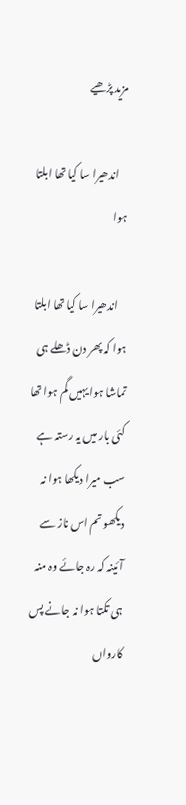مزید پڑھیے

    اندھیرا سا کیا تھا ابلتا ہوا

    اندھیرا سا کیا تھا ابلتا ہوا کہ پھر دن ڈھلے ہی تماشا ہوا یہیں گم ہوا تھا کئی بار میں یہ رستہ ہے سب میرا دیکھا ہوا نہ دیکھو تم اس ناز سے آئینہ کہ رہ جائے وہ منہ ہی تکتا ہوا نہ جانے پس کارواں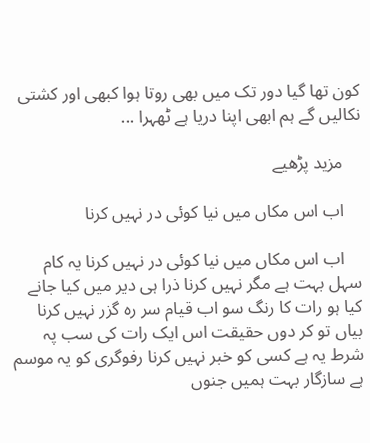کون تھا گیا دور تک میں بھی روتا ہوا کبھی اور کشتی نکالیں گے ہم ابھی اپنا دریا ہے ٹھہرا ...

    مزید پڑھیے

    اب اس مکاں میں نیا کوئی در نہیں کرنا

    اب اس مکاں میں نیا کوئی در نہیں کرنا یہ کام سہل بہت ہے مگر نہیں کرنا ذرا ہی دیر میں کیا جانے کیا ہو رات کا رنگ سو اب قیام سر رہ گزر نہیں کرنا بیاں تو کر دوں حقیقت اس ایک رات کی سب پہ شرط یہ ہے کسی کو خبر نہیں کرنا رفوگری کو یہ موسم ہے سازگار بہت ہمیں جنوں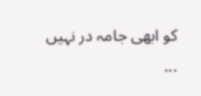کو ابھی جامہ در نہیں ...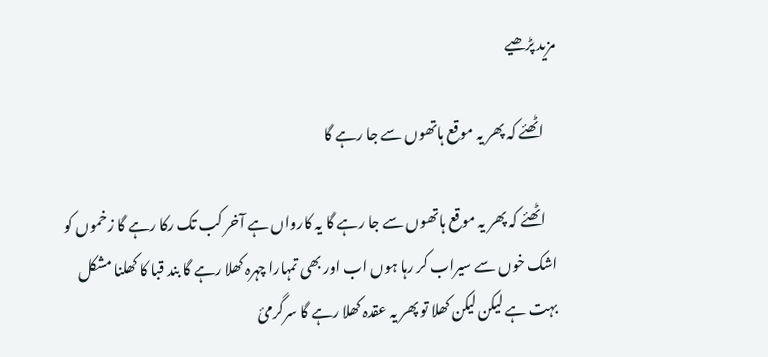مزید پڑھیے

    اٹھئے کہ پھر یہ موقع ہاتھوں سے جا رہے گا

    اٹھئے کہ پھر یہ موقع ہاتھوں سے جا رہے گا یہ کارواں ہے آخر کب تک رکا رہے گا زخموں کو اشک خوں سے سیراب کر رہا ہوں اب اور بھی تمہارا چہرہ کھلا رہے گا بند قبا کا کھلنا مشکل بہت ہے لیکن لیکن کھلا تو پھر یہ عقدہ کھلا رہے گا سرگرمیٔ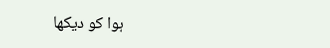ہوا کو دیکھا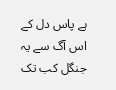ہے پاس دل کے اس آگ سے یہ جنگل کب تک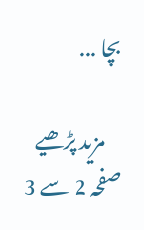بچا ...

    مزید پڑھیے
صفحہ 2 سے 3